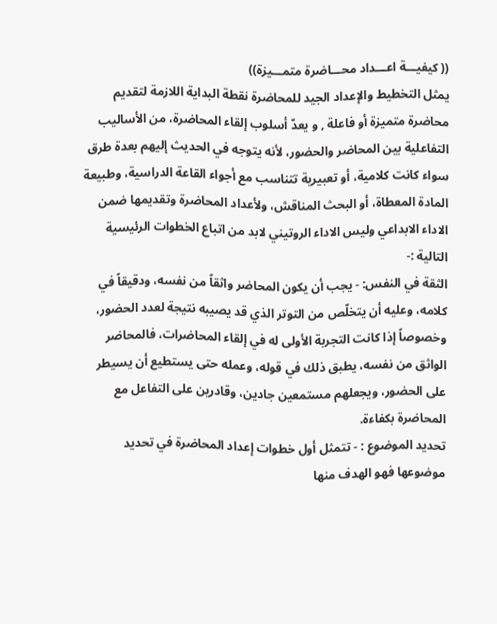(( كيفيـــة اعـــداد محـــاضرة متمـــيزة))
يمثل التخطيط والإعداد الجيد للمحاضرة نقطة البداية اللازمة لتقديم محاضرة متميزة أو فاعلة , و يعدّ أسلوب إلقاء المحاضرة، من الأساليب التفاعلية بين المحاضر والحضور، لأنه يتوجه في الحديث إليهم بعدة طرق سواء كانت كلامية، أو تعبيرية تتناسب مع أجواء القاعة الدراسية، وطبيعة المادة المعطاة، أو البحث المناقش، ولأعداد المحاضرة وتقديمها ضمن الاداء الابداعي وليس الاداء الروتيني لابد من اتباع الخطوات الرئيسية التالية :-
الثقة في النفس: - يجب أن يكون المحاضر واثقاً من نفسه، ودقيقاً في كلامه، وعليه أن يتخلّص من التوتر الذي قد يصيبه نتيجة لعدد الحضور، وخصوصاً إذا كانت التجربة الأولى له في إلقاء المحاضرات، فالمحاضر الواثق من نفسه، يطبق ذلك في قوله، وعمله حتى يستطيع أن يسيطر على الحضور، ويجعلهم مستمعين جادين، وقادرين على التفاعل مع المحاضرة بكفاءة.
تحديد الموضوع : - تتمثل أول خطوات إعداد المحاضرة في تحديد موضوعها فهو الهدف منها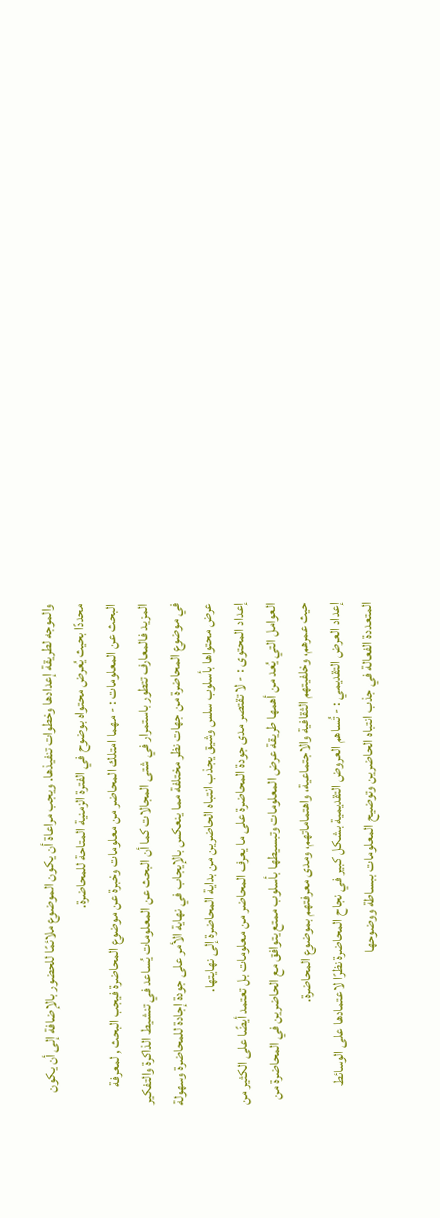والموجه لطريقة إعدادها وخطوات تنفيذها. ويجب مراعاة أن يكون الموضوع ملائمًا للحضور بالإضافة إلى أن يكون محددًا بحيث يُعرض محتواه بوضوح في الفترة الزمنية المتاحة للمحاضرة.
البحث عن المعلومات : - مهما امتلك المحاضر من معلومات وخبرة عن موضوع المحاضرة فيجب البحث , لمعرفة المزيد فالمعارف تتطور باستمرار في شتى المجالات كما أن البحث عن المعلومات يُساعد في تنشيط الذاكرة والتفكير في موضوع المحاضرة من جهات نظر مختلفة مما ينعكس بالإيجاب في نهاية الأمر على جودة إجادة للمحاضرة وسهولة عرض محتواها بأسلوب سلس وشيق يجذب انتباه الحاضرين من بداية المحاضرة إلى نهايتها.
إعداد المحتوى : - لا تقتصر مدى جودة المحاضرة على ما يعرف المحاضر من معلومات بل تعتمد أيضًا على الكثير من العوامل التي يُعد من أهمها طريقة عرض المعلومات وتبسيطها بأسلوب ممتع يتوافق مع الحاضرين في المحاضرة من حيث عمرهم، وخلفيتهم الثقافية والاجتماعية، واهتماماتهم، ومدى معرفتهم بموضوع المحاضرة.
إعداد العرض التقديمي : - تُساهم العروض التقديمية بشكل كبير في نجاح المحاضرة نظرًا لاعتمادها على الوسائط المتعددة الفعالة في جذب انتباه الحاضرين وتوضيح المعلومات ببساطة ووضوحها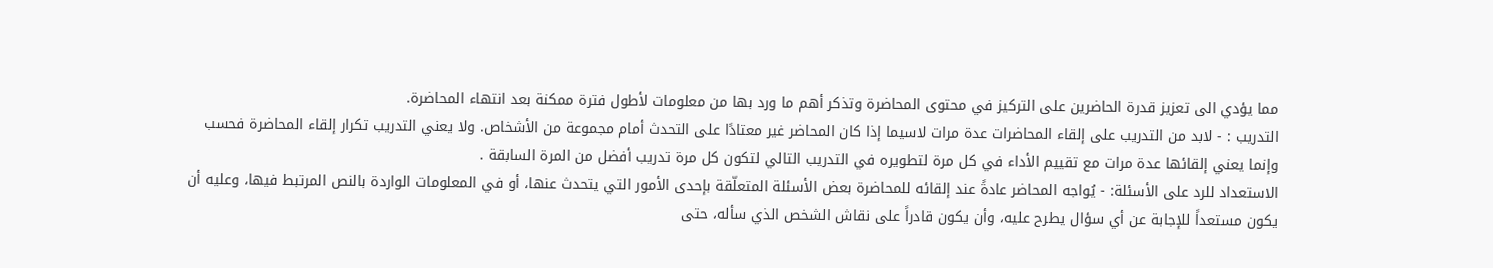مما يؤدي الى تعزيز قدرة الحاضرين على التركيز في محتوى المحاضرة وتذكر أهم ما ورد بها من معلومات لأطول فترة ممكنة بعد انتهاء المحاضرة.
التدريب : - لابد من التدريب على إلقاء المحاضرات عدة مرات لاسيما إذا كان المحاضر غير معتادًا على التحدث أمام مجموعة من الأشخاص. ولا يعني التدريب تكرار إلقاء المحاضرة فحسب وإنما يعني إلقائها عدة مرات مع تقييم الأداء في كل مرة لتطويره في التدريب التالي لتكون كل مرة تدريب أفضل من المرة السابقة .
الاستعداد للرد على الأسئلة: - يُواجه المحاضر عادةً عند إلقائه للمحاضرة بعض الأسئلة المتعلّقة بإحدى الأمور التي يتحدث عنها، أو في المعلومات الواردة بالنص المرتبط فيها، وعليه أن يكون مستعداً للإجابة عن أي سؤال يطرح عليه، وأن يكون قادراً على نقاش الشخص الذي سأله، حتى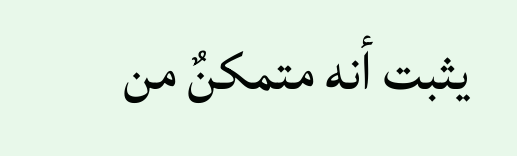يثبت أنه متمكنٌ من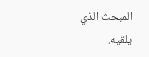المبحث الذي يلقيه.